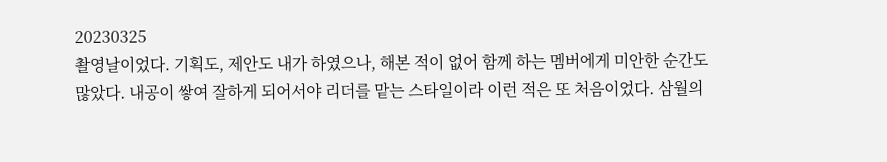20230325
촬영날이었다. 기획도, 제안도 내가 하였으나, 해본 적이 없어 함께 하는 멤버에게 미안한 순간도 많았다. 내공이 쌓여 잘하게 되어서야 리더를 맡는 스타일이라 이런 적은 또 처음이었다. 삼월의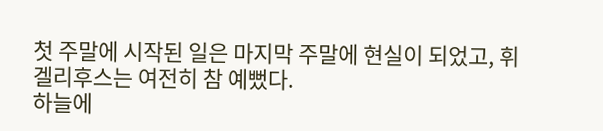첫 주말에 시작된 일은 마지막 주말에 현실이 되었고, 휘겔리후스는 여전히 참 예뻤다.
하늘에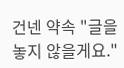건넨 약속 "글을 놓지 않을게요."